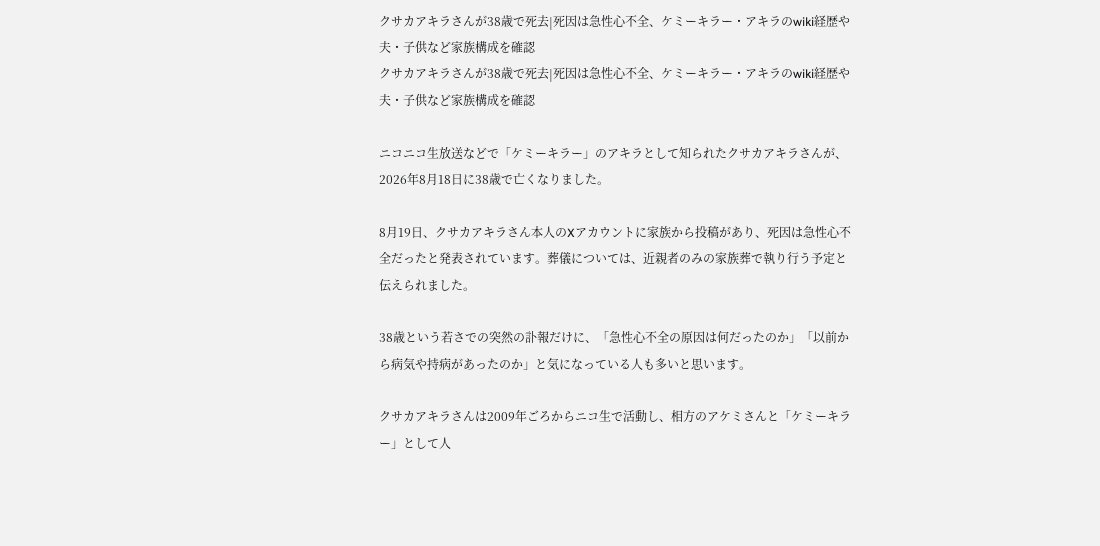クサカアキラさんが38歳で死去|死因は急性心不全、ケミーキラー・アキラのwiki経歴や夫・子供など家族構成を確認
クサカアキラさんが38歳で死去|死因は急性心不全、ケミーキラー・アキラのwiki経歴や夫・子供など家族構成を確認

ニコニコ生放送などで「ケミーキラー」のアキラとして知られたクサカアキラさんが、2026年8月18日に38歳で亡くなりました。

8月19日、クサカアキラさん本人のXアカウントに家族から投稿があり、死因は急性心不全だったと発表されています。葬儀については、近親者のみの家族葬で執り行う予定と伝えられました。

38歳という若さでの突然の訃報だけに、「急性心不全の原因は何だったのか」「以前から病気や持病があったのか」と気になっている人も多いと思います。

クサカアキラさんは2009年ごろからニコ生で活動し、相方のアケミさんと「ケミーキラー」として人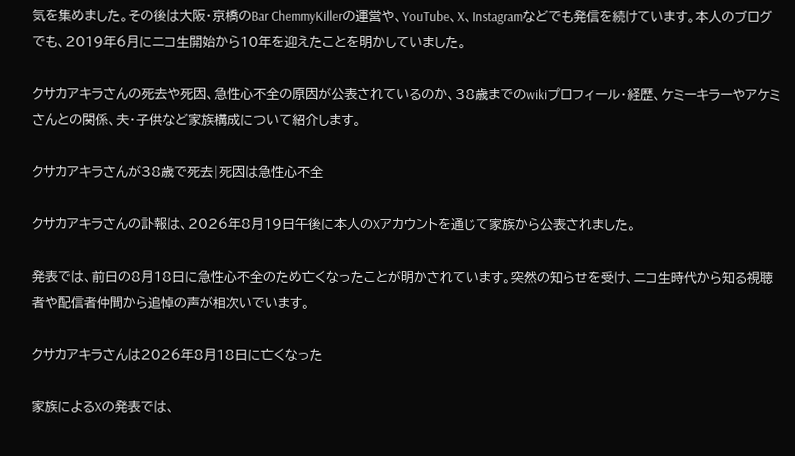気を集めました。その後は大阪・京橋のBar ChemmyKillerの運営や、YouTube、X、Instagramなどでも発信を続けています。本人のブログでも、2019年6月にニコ生開始から10年を迎えたことを明かしていました。

クサカアキラさんの死去や死因、急性心不全の原因が公表されているのか、38歳までのwikiプロフィール・経歴、ケミーキラーやアケミさんとの関係、夫・子供など家族構成について紹介します。

クサカアキラさんが38歳で死去|死因は急性心不全

クサカアキラさんの訃報は、2026年8月19日午後に本人のXアカウントを通じて家族から公表されました。

発表では、前日の8月18日に急性心不全のため亡くなったことが明かされています。突然の知らせを受け、ニコ生時代から知る視聴者や配信者仲間から追悼の声が相次いでいます。

クサカアキラさんは2026年8月18日に亡くなった

家族によるXの発表では、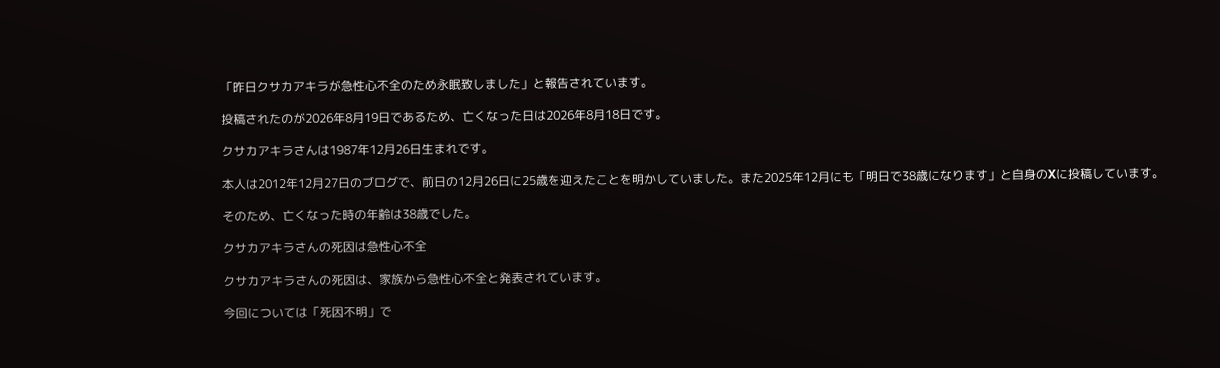「昨日クサカアキラが急性心不全のため永眠致しました」と報告されています。

投稿されたのが2026年8月19日であるため、亡くなった日は2026年8月18日です。

クサカアキラさんは1987年12月26日生まれです。

本人は2012年12月27日のブログで、前日の12月26日に25歳を迎えたことを明かしていました。また2025年12月にも「明日で38歳になります」と自身のXに投稿しています。

そのため、亡くなった時の年齢は38歳でした。

クサカアキラさんの死因は急性心不全

クサカアキラさんの死因は、家族から急性心不全と発表されています。

今回については「死因不明」で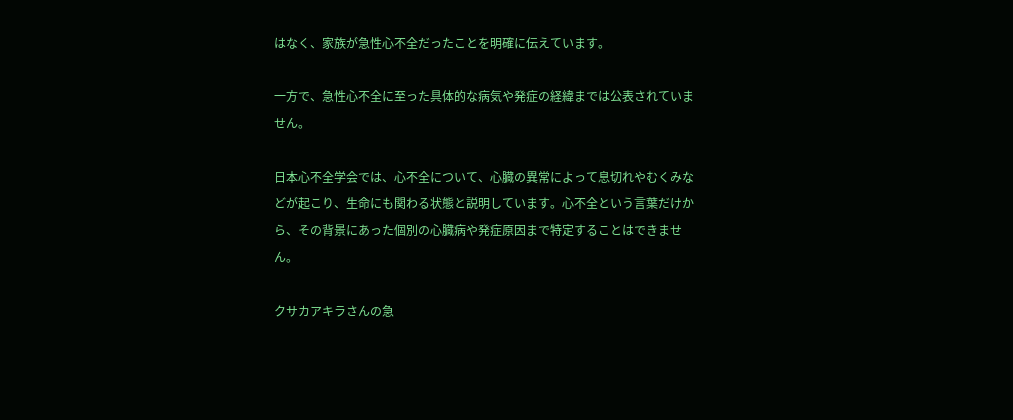はなく、家族が急性心不全だったことを明確に伝えています。

一方で、急性心不全に至った具体的な病気や発症の経緯までは公表されていません。

日本心不全学会では、心不全について、心臓の異常によって息切れやむくみなどが起こり、生命にも関わる状態と説明しています。心不全という言葉だけから、その背景にあった個別の心臓病や発症原因まで特定することはできません。

クサカアキラさんの急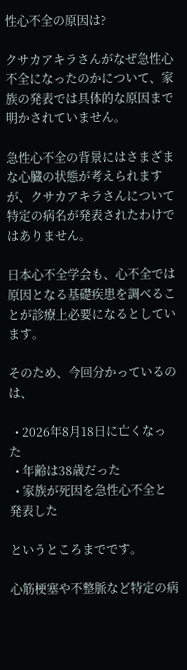性心不全の原因は?

クサカアキラさんがなぜ急性心不全になったのかについて、家族の発表では具体的な原因まで明かされていません。

急性心不全の背景にはさまざまな心臓の状態が考えられますが、クサカアキラさんについて特定の病名が発表されたわけではありません。

日本心不全学会も、心不全では原因となる基礎疾患を調べることが診療上必要になるとしています。

そのため、今回分かっているのは、

  • 2026年8月18日に亡くなった
  • 年齢は38歳だった
  • 家族が死因を急性心不全と発表した

というところまでです。

心筋梗塞や不整脈など特定の病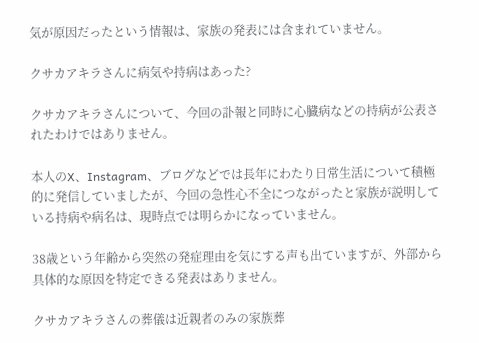気が原因だったという情報は、家族の発表には含まれていません。

クサカアキラさんに病気や持病はあった?

クサカアキラさんについて、今回の訃報と同時に心臓病などの持病が公表されたわけではありません。

本人のX、Instagram、ブログなどでは長年にわたり日常生活について積極的に発信していましたが、今回の急性心不全につながったと家族が説明している持病や病名は、現時点では明らかになっていません。

38歳という年齢から突然の発症理由を気にする声も出ていますが、外部から具体的な原因を特定できる発表はありません。

クサカアキラさんの葬儀は近親者のみの家族葬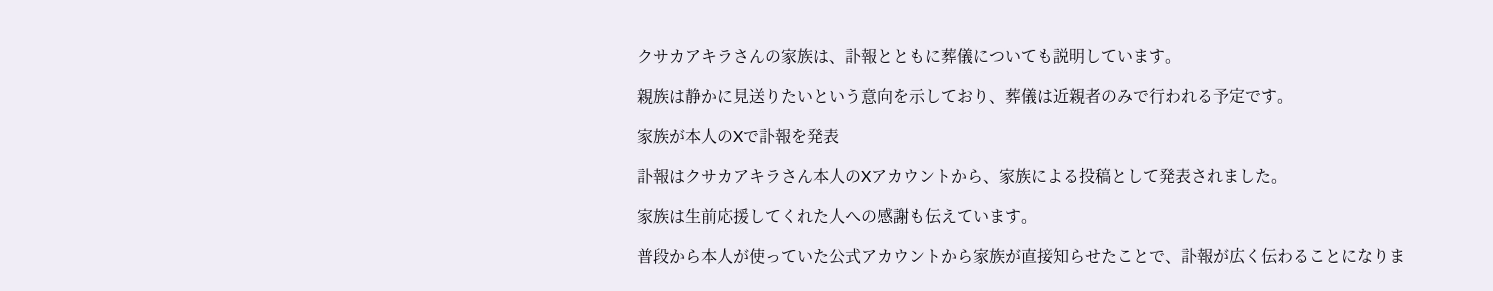クサカアキラさんの家族は、訃報とともに葬儀についても説明しています。

親族は静かに見送りたいという意向を示しており、葬儀は近親者のみで行われる予定です。

家族が本人のXで訃報を発表

訃報はクサカアキラさん本人のXアカウントから、家族による投稿として発表されました。

家族は生前応援してくれた人への感謝も伝えています。

普段から本人が使っていた公式アカウントから家族が直接知らせたことで、訃報が広く伝わることになりま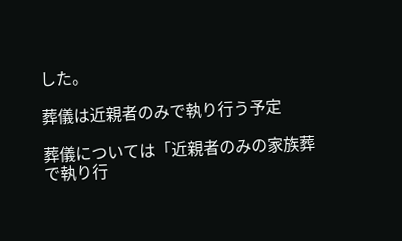した。

葬儀は近親者のみで執り行う予定

葬儀については「近親者のみの家族葬で執り行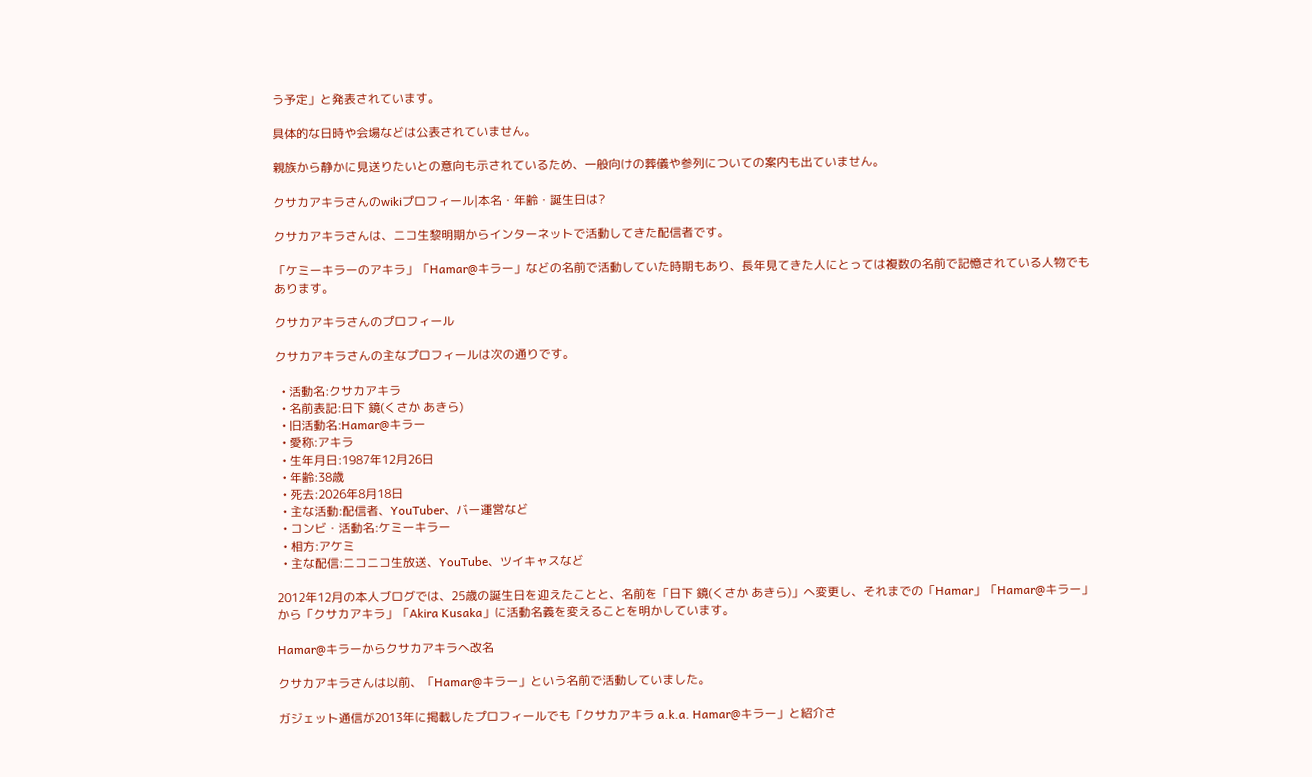う予定」と発表されています。

具体的な日時や会場などは公表されていません。

親族から静かに見送りたいとの意向も示されているため、一般向けの葬儀や参列についての案内も出ていません。

クサカアキラさんのwikiプロフィール|本名・年齢・誕生日は?

クサカアキラさんは、ニコ生黎明期からインターネットで活動してきた配信者です。

「ケミーキラーのアキラ」「Hamar@キラー」などの名前で活動していた時期もあり、長年見てきた人にとっては複数の名前で記憶されている人物でもあります。

クサカアキラさんのプロフィール

クサカアキラさんの主なプロフィールは次の通りです。

  • 活動名:クサカアキラ
  • 名前表記:日下 鏡(くさか あきら)
  • 旧活動名:Hamar@キラー
  • 愛称:アキラ
  • 生年月日:1987年12月26日
  • 年齢:38歳
  • 死去:2026年8月18日
  • 主な活動:配信者、YouTuber、バー運営など
  • コンビ・活動名:ケミーキラー
  • 相方:アケミ
  • 主な配信:ニコニコ生放送、YouTube、ツイキャスなど

2012年12月の本人ブログでは、25歳の誕生日を迎えたことと、名前を「日下 鏡(くさか あきら)」へ変更し、それまでの「Hamar」「Hamar@キラー」から「クサカアキラ」「Akira Kusaka」に活動名義を変えることを明かしています。

Hamar@キラーからクサカアキラへ改名

クサカアキラさんは以前、「Hamar@キラー」という名前で活動していました。

ガジェット通信が2013年に掲載したプロフィールでも「クサカアキラ a.k.a. Hamar@キラー」と紹介さ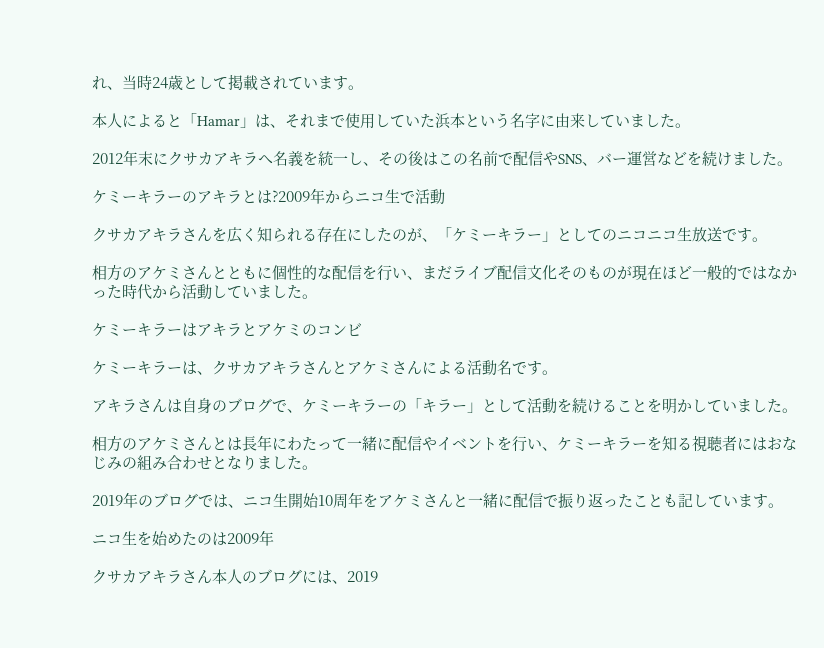れ、当時24歳として掲載されています。

本人によると「Hamar」は、それまで使用していた浜本という名字に由来していました。

2012年末にクサカアキラへ名義を統一し、その後はこの名前で配信やSNS、バー運営などを続けました。

ケミーキラーのアキラとは?2009年からニコ生で活動

クサカアキラさんを広く知られる存在にしたのが、「ケミーキラー」としてのニコニコ生放送です。

相方のアケミさんとともに個性的な配信を行い、まだライブ配信文化そのものが現在ほど一般的ではなかった時代から活動していました。

ケミーキラーはアキラとアケミのコンビ

ケミーキラーは、クサカアキラさんとアケミさんによる活動名です。

アキラさんは自身のブログで、ケミーキラーの「キラー」として活動を続けることを明かしていました。

相方のアケミさんとは長年にわたって一緒に配信やイベントを行い、ケミーキラーを知る視聴者にはおなじみの組み合わせとなりました。

2019年のブログでは、ニコ生開始10周年をアケミさんと一緒に配信で振り返ったことも記しています。

ニコ生を始めたのは2009年

クサカアキラさん本人のブログには、2019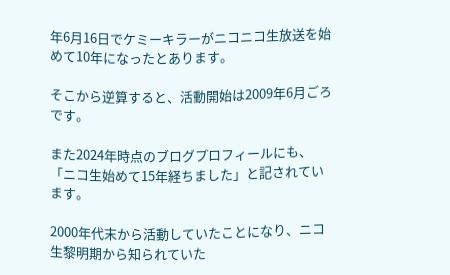年6月16日でケミーキラーがニコニコ生放送を始めて10年になったとあります。

そこから逆算すると、活動開始は2009年6月ごろです。

また2024年時点のブログプロフィールにも、「ニコ生始めて15年経ちました」と記されています。

2000年代末から活動していたことになり、ニコ生黎明期から知られていた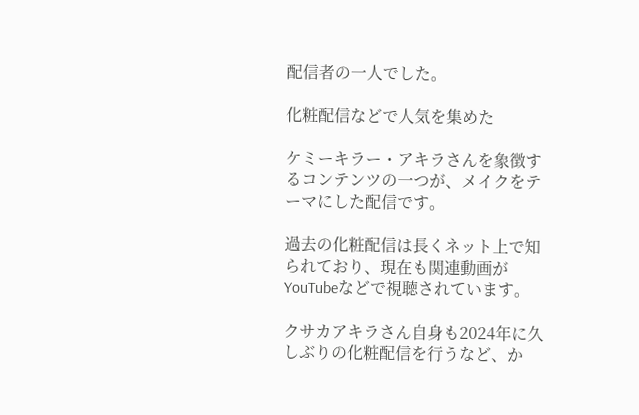配信者の一人でした。

化粧配信などで人気を集めた

ケミーキラー・アキラさんを象徴するコンテンツの一つが、メイクをテーマにした配信です。

過去の化粧配信は長くネット上で知られており、現在も関連動画がYouTubeなどで視聴されています。

クサカアキラさん自身も2024年に久しぶりの化粧配信を行うなど、か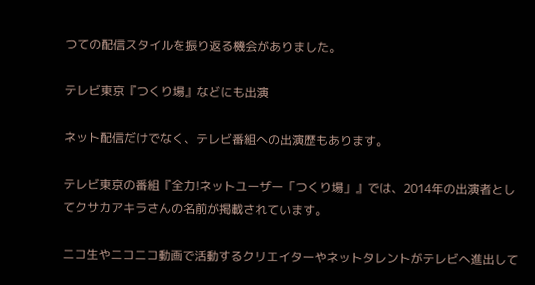つての配信スタイルを振り返る機会がありました。

テレビ東京『つくり場』などにも出演

ネット配信だけでなく、テレビ番組への出演歴もあります。

テレビ東京の番組『全力!ネットユーザー「つくり場」』では、2014年の出演者としてクサカアキラさんの名前が掲載されています。

ニコ生やニコニコ動画で活動するクリエイターやネットタレントがテレビへ進出して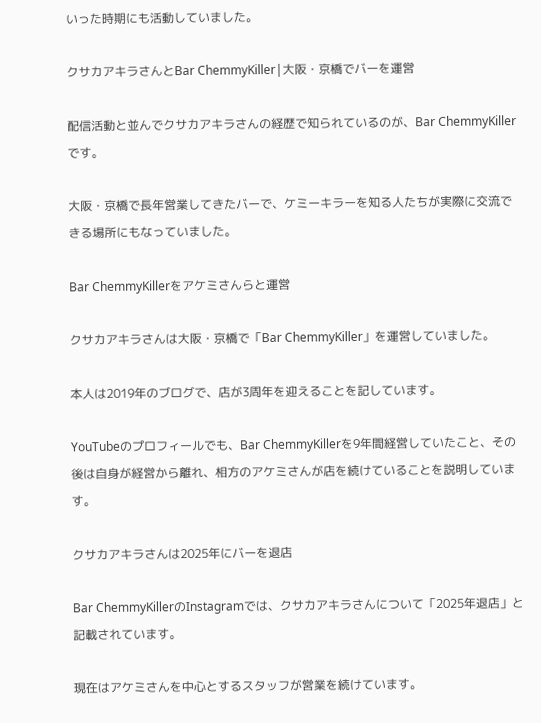いった時期にも活動していました。

クサカアキラさんとBar ChemmyKiller|大阪・京橋でバーを運営

配信活動と並んでクサカアキラさんの経歴で知られているのが、Bar ChemmyKillerです。

大阪・京橋で長年営業してきたバーで、ケミーキラーを知る人たちが実際に交流できる場所にもなっていました。

Bar ChemmyKillerをアケミさんらと運営

クサカアキラさんは大阪・京橋で「Bar ChemmyKiller」を運営していました。

本人は2019年のブログで、店が3周年を迎えることを記しています。

YouTubeのプロフィールでも、Bar ChemmyKillerを9年間経営していたこと、その後は自身が経営から離れ、相方のアケミさんが店を続けていることを説明しています。

クサカアキラさんは2025年にバーを退店

Bar ChemmyKillerのInstagramでは、クサカアキラさんについて「2025年退店」と記載されています。

現在はアケミさんを中心とするスタッフが営業を続けています。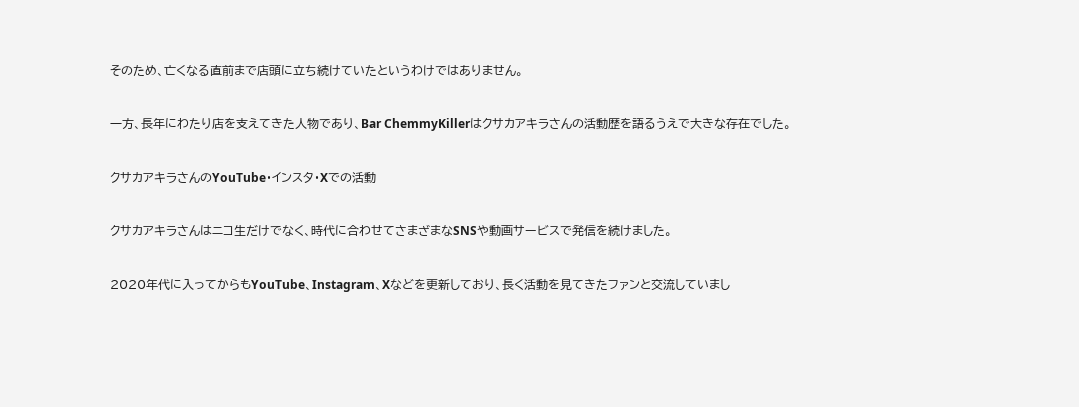そのため、亡くなる直前まで店頭に立ち続けていたというわけではありません。

一方、長年にわたり店を支えてきた人物であり、Bar ChemmyKillerはクサカアキラさんの活動歴を語るうえで大きな存在でした。

クサカアキラさんのYouTube・インスタ・Xでの活動

クサカアキラさんはニコ生だけでなく、時代に合わせてさまざまなSNSや動画サービスで発信を続けました。

2020年代に入ってからもYouTube、Instagram、Xなどを更新しており、長く活動を見てきたファンと交流していまし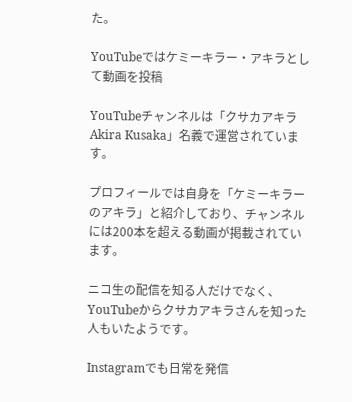た。

YouTubeではケミーキラー・アキラとして動画を投稿

YouTubeチャンネルは「クサカアキラ Akira Kusaka」名義で運営されています。

プロフィールでは自身を「ケミーキラーのアキラ」と紹介しており、チャンネルには200本を超える動画が掲載されています。

ニコ生の配信を知る人だけでなく、YouTubeからクサカアキラさんを知った人もいたようです。

Instagramでも日常を発信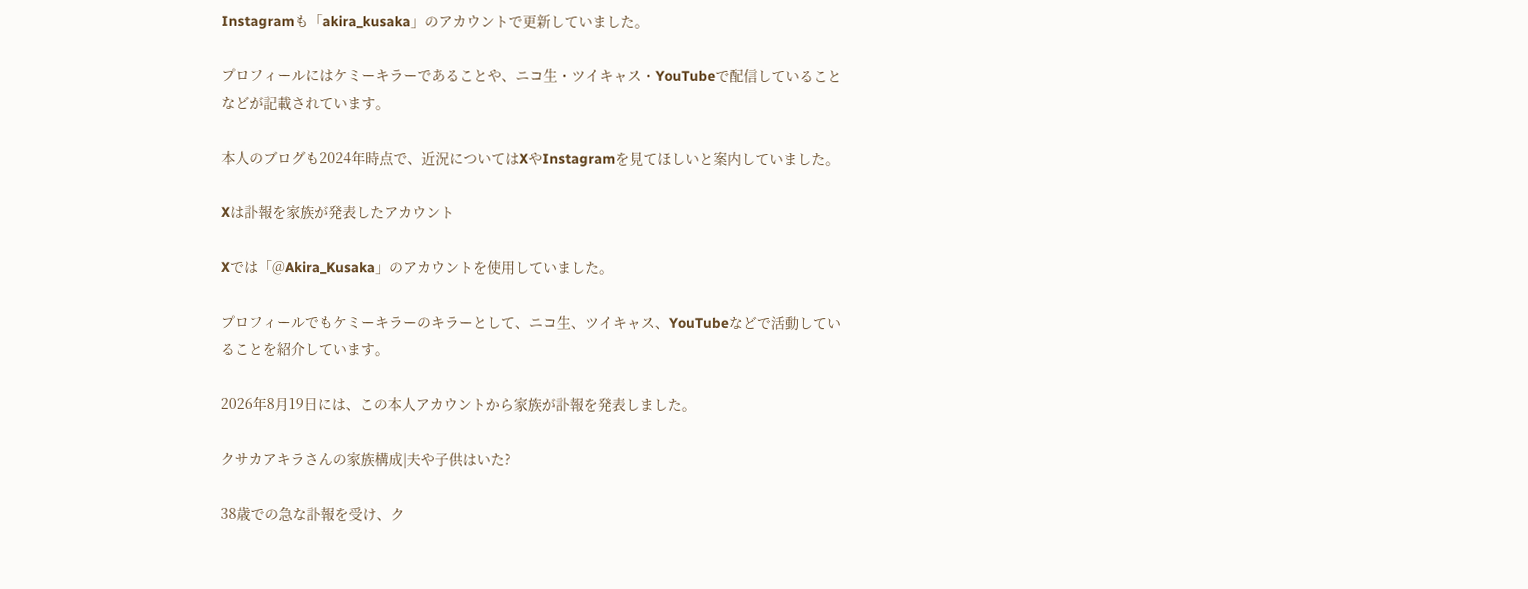Instagramも「akira_kusaka」のアカウントで更新していました。

プロフィールにはケミーキラーであることや、ニコ生・ツイキャス・YouTubeで配信していることなどが記載されています。

本人のブログも2024年時点で、近況についてはXやInstagramを見てほしいと案内していました。

Xは訃報を家族が発表したアカウント

Xでは「@Akira_Kusaka」のアカウントを使用していました。

プロフィールでもケミーキラーのキラーとして、ニコ生、ツイキャス、YouTubeなどで活動していることを紹介しています。

2026年8月19日には、この本人アカウントから家族が訃報を発表しました。

クサカアキラさんの家族構成|夫や子供はいた?

38歳での急な訃報を受け、ク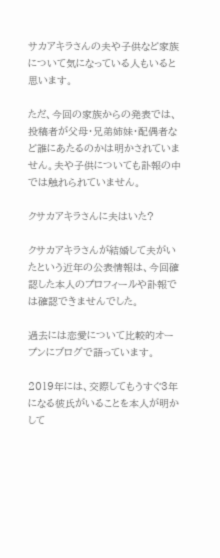サカアキラさんの夫や子供など家族について気になっている人もいると思います。

ただ、今回の家族からの発表では、投稿者が父母・兄弟姉妹・配偶者など誰にあたるのかは明かされていません。夫や子供についても訃報の中では触れられていません。

クサカアキラさんに夫はいた?

クサカアキラさんが結婚して夫がいたという近年の公表情報は、今回確認した本人のプロフィールや訃報では確認できませんでした。

過去には恋愛について比較的オープンにブログで語っています。

2019年には、交際してもうすぐ3年になる彼氏がいることを本人が明かして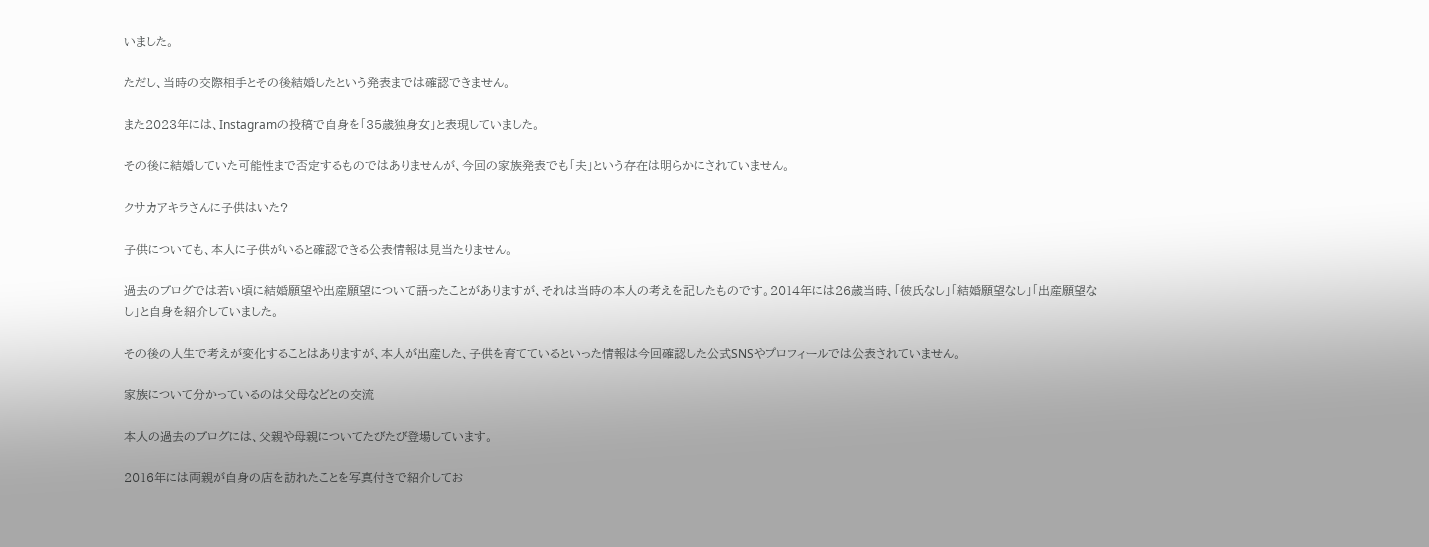いました。

ただし、当時の交際相手とその後結婚したという発表までは確認できません。

また2023年には、Instagramの投稿で自身を「35歳独身女」と表現していました。

その後に結婚していた可能性まで否定するものではありませんが、今回の家族発表でも「夫」という存在は明らかにされていません。

クサカアキラさんに子供はいた?

子供についても、本人に子供がいると確認できる公表情報は見当たりません。

過去のブログでは若い頃に結婚願望や出産願望について語ったことがありますが、それは当時の本人の考えを記したものです。2014年には26歳当時、「彼氏なし」「結婚願望なし」「出産願望なし」と自身を紹介していました。

その後の人生で考えが変化することはありますが、本人が出産した、子供を育てているといった情報は今回確認した公式SNSやプロフィールでは公表されていません。

家族について分かっているのは父母などとの交流

本人の過去のブログには、父親や母親についてたびたび登場しています。

2016年には両親が自身の店を訪れたことを写真付きで紹介してお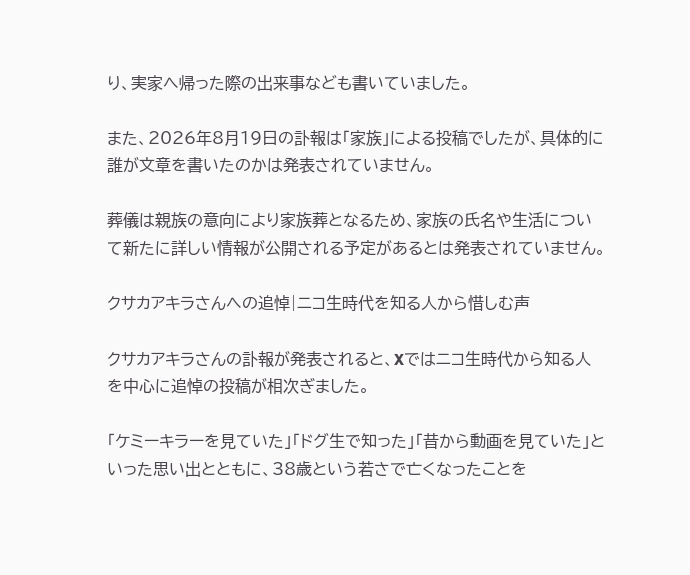り、実家へ帰った際の出来事なども書いていました。

また、2026年8月19日の訃報は「家族」による投稿でしたが、具体的に誰が文章を書いたのかは発表されていません。

葬儀は親族の意向により家族葬となるため、家族の氏名や生活について新たに詳しい情報が公開される予定があるとは発表されていません。

クサカアキラさんへの追悼|ニコ生時代を知る人から惜しむ声

クサカアキラさんの訃報が発表されると、Xではニコ生時代から知る人を中心に追悼の投稿が相次ぎました。

「ケミーキラーを見ていた」「ドグ生で知った」「昔から動画を見ていた」といった思い出とともに、38歳という若さで亡くなったことを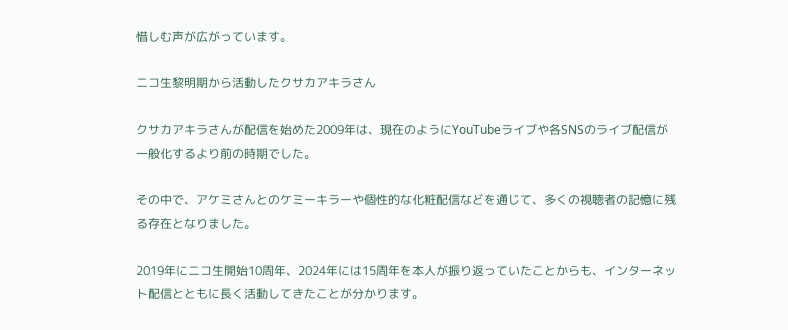惜しむ声が広がっています。

ニコ生黎明期から活動したクサカアキラさん

クサカアキラさんが配信を始めた2009年は、現在のようにYouTubeライブや各SNSのライブ配信が一般化するより前の時期でした。

その中で、アケミさんとのケミーキラーや個性的な化粧配信などを通じて、多くの視聴者の記憶に残る存在となりました。

2019年にニコ生開始10周年、2024年には15周年を本人が振り返っていたことからも、インターネット配信とともに長く活動してきたことが分かります。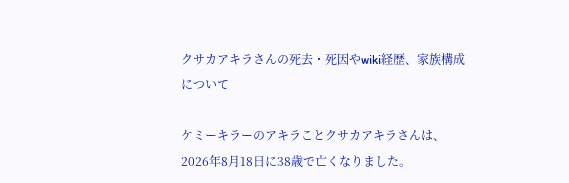クサカアキラさんの死去・死因やwiki経歴、家族構成について

ケミーキラーのアキラことクサカアキラさんは、2026年8月18日に38歳で亡くなりました。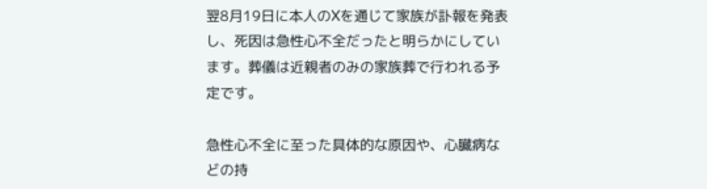翌8月19日に本人のXを通じて家族が訃報を発表し、死因は急性心不全だったと明らかにしています。葬儀は近親者のみの家族葬で行われる予定です。

急性心不全に至った具体的な原因や、心臓病などの持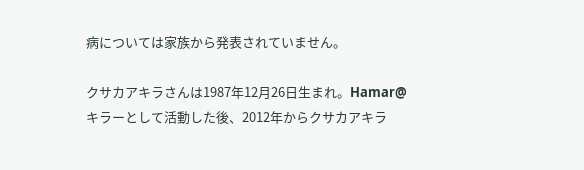病については家族から発表されていません。

クサカアキラさんは1987年12月26日生まれ。Hamar@キラーとして活動した後、2012年からクサカアキラ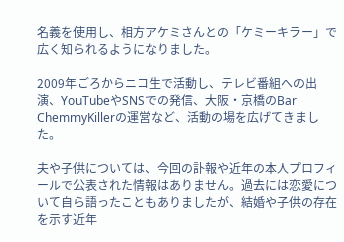名義を使用し、相方アケミさんとの「ケミーキラー」で広く知られるようになりました。

2009年ごろからニコ生で活動し、テレビ番組への出演、YouTubeやSNSでの発信、大阪・京橋のBar ChemmyKillerの運営など、活動の場を広げてきました。

夫や子供については、今回の訃報や近年の本人プロフィールで公表された情報はありません。過去には恋愛について自ら語ったこともありましたが、結婚や子供の存在を示す近年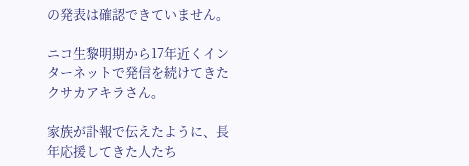の発表は確認できていません。

ニコ生黎明期から17年近くインターネットで発信を続けてきたクサカアキラさん。

家族が訃報で伝えたように、長年応援してきた人たち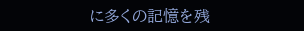に多くの記憶を残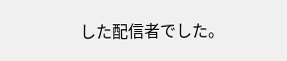した配信者でした。